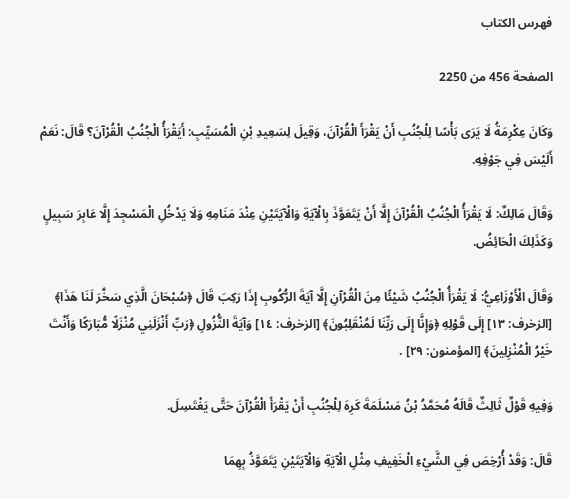فهرس الكتاب

الصفحة 456 من 2250

وَكَانَ عِكْرِمَةُ لَا يَرَى بَأْسًا لِلْجُنُبِ أَنْ يَقْرَأَ الْقُرْآنَ، وَقِيلَ لِسَعِيدِ بْنِ الْمُسَيِّبِ: أَيَقْرَأُ الْجُنُبُ الْقُرْآنَ؟ قَالَ: نَعَمْ أَلَيْسَ فِي جَوْفِهِ.

وَقَالَ مَالِكٌ: لَا يَقْرَأُ الْجُنُبُ الْقُرْآنَ إِلَّا أَنْ يَتَعَوَّذَ بِالْآيَةِ وَالْآيَتَيْنِ عِنْدَ مَنَامِهِ وَلَا يَدْخُلِ الْمَسْجِدَ إِلَّا عَابِرَ سَبِيلٍ وَكَذَلِكَ الْحَائِضُ.

وَقَالَ الْأَوْزَاعِيُّ: لَا يَقْرَأُ الْجُنُبُ شَيْئًا مِنَ الْقُرْآنِ إِلَّا آيَةَ الرُّكُوبِ إِذَا رَكِبَ قَالَ ﴿سُبْحَانَ الَّذِي سَخَّرَ لَنَا هَذَا﴾ [الزخرف: ١٣] إِلَى قَوْلِهِ ﴿وَإِنَّا إِلَى رَبِّنَا لَمُنْقَلِبُونَ﴾ [الزخرف: ١٤] وَآيَةَ النُّزُولِ ﴿رَبِّ أَنْزَلَنِي مُنْزَلًا مُّبَارَكًا وَأَنْتَ خَيْرُ الْمُنْزِلِينَ﴾ [المؤمنون: ٢٩] .

وَفِيهِ قَوْلٌ ثَالِثٌ قَالَهُ مُحَمَّدُ بْنُ مَسْلَمَةَ كَرِهَ لِلْجُنُبِ أَنْ يَقْرَأَ الْقُرْآنَ حَتَّى يَغْتَسِلَ.

قَالَ: وَقَدْ أُرْخِصَ فِي الشَّيْءِ الْخَفِيفِ مِثْلِ الْآيَةِ وَالْآيَتَيْنِ يَتَعَوَّذُ بِهِمَا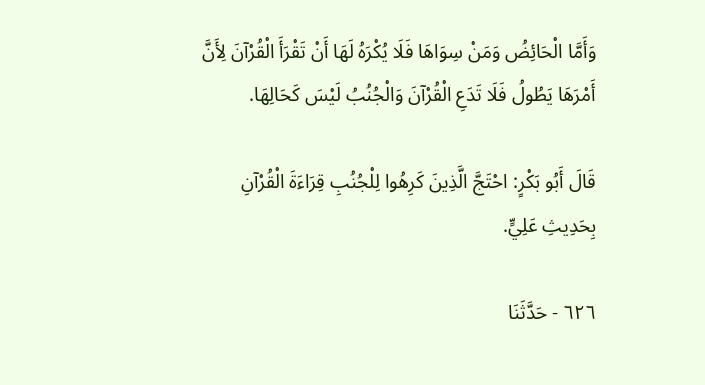وَأَمَّا الْحَائِضُ وَمَنْ سِوَاهَا فَلَا يُكْرَهُ لَهَا أَنْ تَقْرَأَ الْقُرْآنَ لِأَنَّ أَمْرَهَا يَطُولُ فَلَا تَدَعِ الْقُرْآنَ وَالْجُنُبُ لَيْسَ كَحَالِهَا.

قَالَ أَبُو بَكْرٍ: احْتَجَّ الَّذِينَ كَرِهُوا لِلْجُنُبِ قِرَاءَةَ الْقُرْآنِ بِحَدِيثِ عَلِيٍّ.

٦٢٦ - حَدَّثَنَا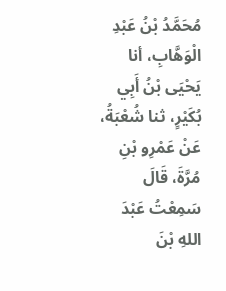مُحَمَّدُ بْنُ عَبْدِ الْوَهَّابِ، أنا يَحْيَى بْنُ أَبِي بُكَيْرٍ، ثنا شُعْبَةُ، عَنْ عَمْرِو بْنِ مُرَّةَ، قَالَ سَمِعْتُ عَبْدَ اللهِ بْنَ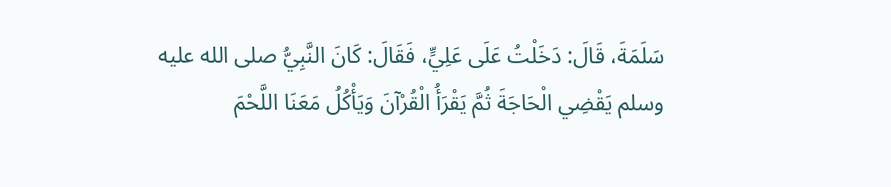سَلَمَةَ، قَالَ: دَخَلْتُ عَلَى عَلِيٍّ، فَقَالَ: كَانَ النَّبِيُّ صلى الله عليه وسلم يَقْضِي الْحَاجَةَ ثُمَّ يَقْرَأُ الْقُرْآنَ وَيَأْكُلُ مَعَنَا اللَّحْمَ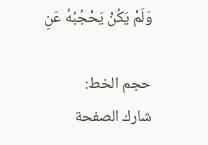وَلَمْ يَكُنْ يَحْجُبُهُ عَنِ

حجم الخط:
شارك الصفحة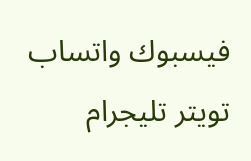فيسبوك واتساب تويتر تليجرام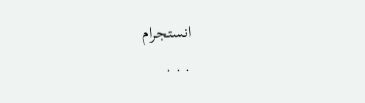انستجرام
. . .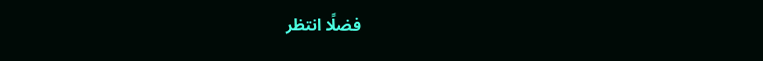فضلًا انتظر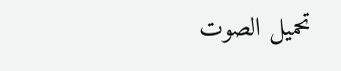تحميل الصوت